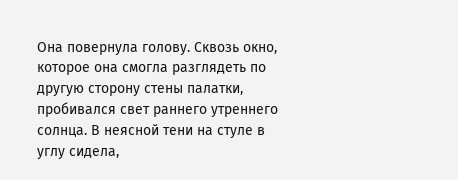Она повернула голову. Сквозь окно, которое она смогла разглядеть по другую сторону стены палатки, пробивался свет раннего утреннего солнца. В неясной тени на стуле в углу сидела,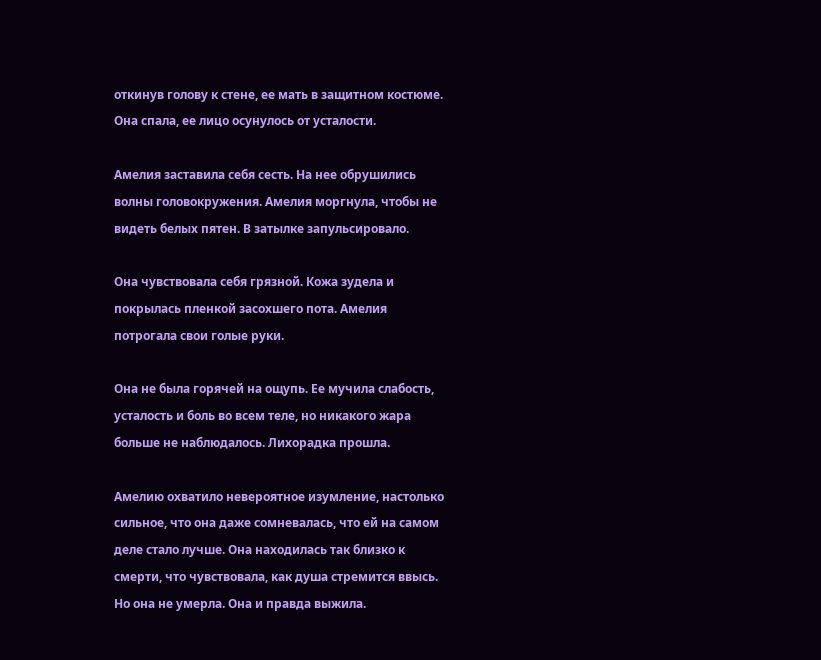откинув голову к стене, ее мать в защитном костюме. Она спала, ее лицо осунулось от усталости.

Амелия заставила себя сесть. На нее обрушились волны головокружения. Амелия моргнула, чтобы не видеть белых пятен. В затылке запульсировало.

Она чувствовала себя грязной. Кожа зудела и покрылась пленкой засохшего пота. Амелия потрогала свои голые руки.

Она не была горячей на ощупь. Ее мучила слабость, усталость и боль во всем теле, но никакого жара больше не наблюдалось. Лихорадка прошла.

Амелию охватило невероятное изумление, настолько сильное, что она даже сомневалась, что ей на самом деле стало лучше. Она находилась так близко к смерти, что чувствовала, как душа стремится ввысь. Но она не умерла. Она и правда выжила.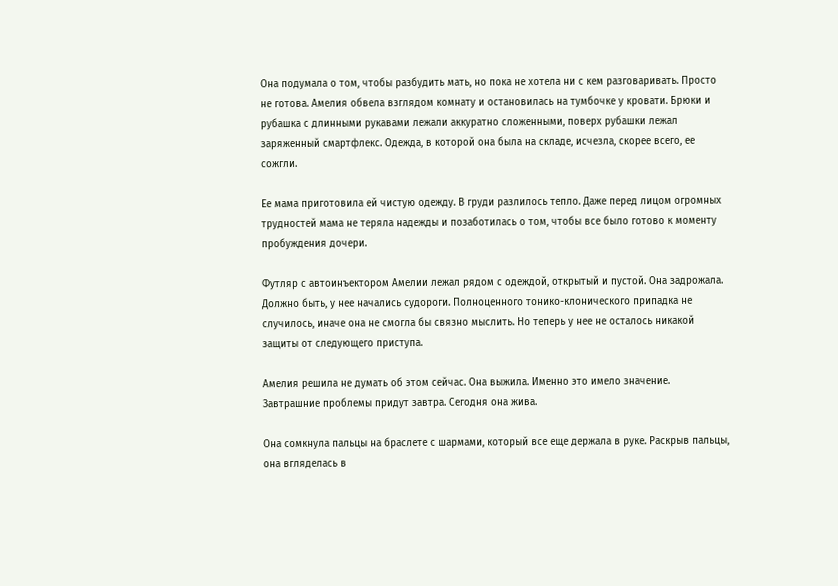Она подумала о том, чтобы разбудить мать, но пока не хотела ни с кем разговаривать. Просто не готова. Амелия обвела взглядом комнату и остановилась на тумбочке у кровати. Брюки и рубашка с длинными рукавами лежали аккуратно сложенными, поверх рубашки лежал заряженный смартфлекс. Одежда, в которой она была на складе, исчезла, скорее всего, ее сожгли.

Ее мама приготовила ей чистую одежду. В груди разлилось тепло. Даже перед лицом огромных трудностей мама не теряла надежды и позаботилась о том, чтобы все было готово к моменту пробуждения дочери.

Футляр с автоинъектором Амелии лежал рядом с одеждой, открытый и пустой. Она задрожала. Должно быть, у нее начались судороги. Полноценного тонико-клонического припадка не случилось, иначе она не смогла бы связно мыслить. Но теперь у нее не осталось никакой защиты от следующего приступа.

Амелия решила не думать об этом сейчас. Она выжила. Именно это имело значение. Завтрашние проблемы придут завтра. Сегодня она жива.

Она сомкнула пальцы на браслете с шармами, который все еще держала в руке. Раскрыв пальцы, она вгляделась в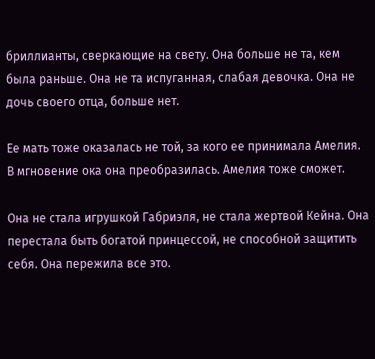бриллианты, сверкающие на свету. Она больше не та, кем была раньше. Она не та испуганная, слабая девочка. Она не дочь своего отца, больше нет.

Ее мать тоже оказалась не той, за кого ее принимала Амелия. В мгновение ока она преобразилась. Амелия тоже сможет.

Она не стала игрушкой Габриэля, не стала жертвой Кейна. Она перестала быть богатой принцессой, не способной защитить себя. Она пережила все это.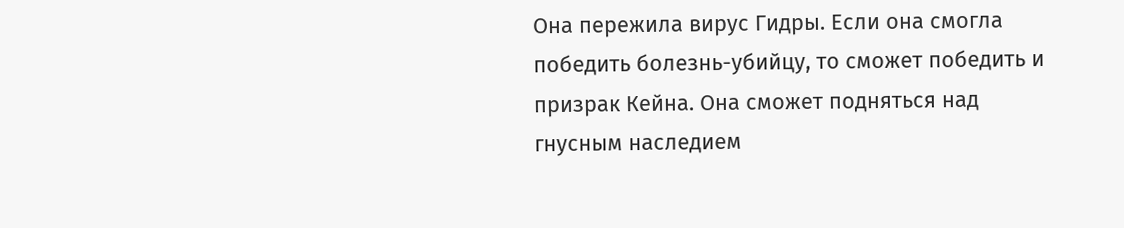Она пережила вирус Гидры. Если она смогла победить болезнь-убийцу, то сможет победить и призрак Кейна. Она сможет подняться над гнусным наследием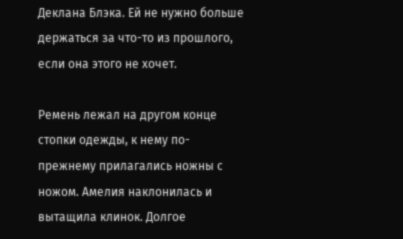Деклана Блэка. Ей не нужно больше держаться за что-то из прошлого, если она этого не хочет.

Ремень лежал на другом конце стопки одежды, к нему по-прежнему прилагались ножны с ножом. Амелия наклонилась и вытащила клинок. Долгое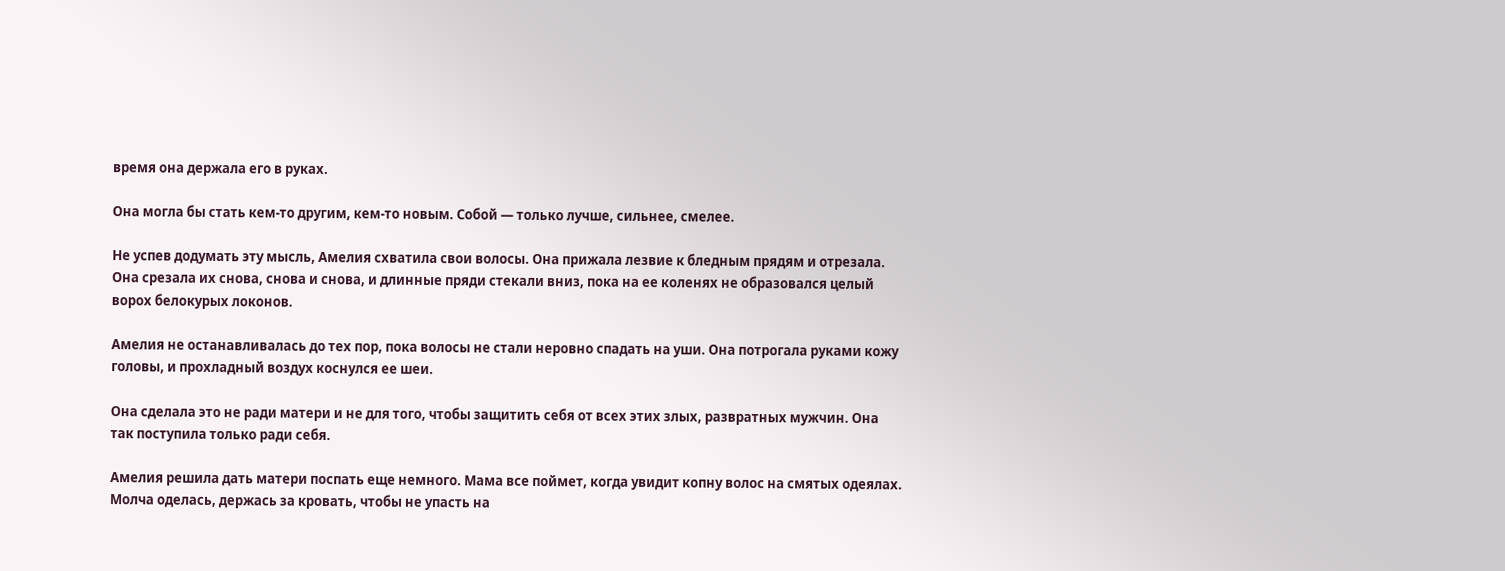время она держала его в руках.

Она могла бы стать кем-то другим, кем-то новым. Собой — только лучше, сильнее, смелее.

Не успев додумать эту мысль, Амелия схватила свои волосы. Она прижала лезвие к бледным прядям и отрезала. Она срезала их снова, снова и снова, и длинные пряди стекали вниз, пока на ее коленях не образовался целый ворох белокурых локонов.

Амелия не останавливалась до тех пор, пока волосы не стали неровно спадать на уши. Она потрогала руками кожу головы, и прохладный воздух коснулся ее шеи.

Она сделала это не ради матери и не для того, чтобы защитить себя от всех этих злых, развратных мужчин. Она так поступила только ради себя.

Амелия решила дать матери поспать еще немного. Мама все поймет, когда увидит копну волос на смятых одеялах. Молча оделась, держась за кровать, чтобы не упасть на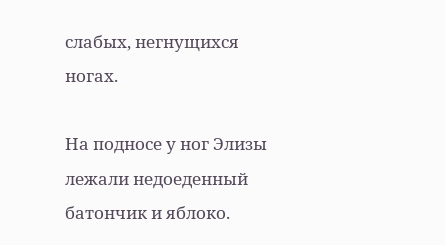слабых, негнущихся ногах.

На подносе у ног Элизы лежали недоеденный батончик и яблоко.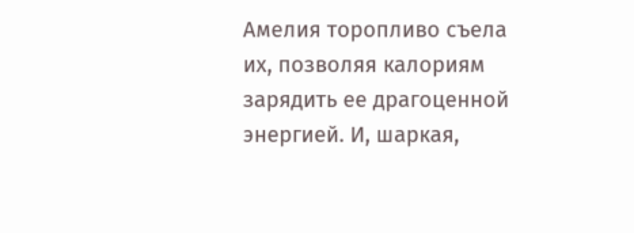Амелия торопливо съела их, позволяя калориям зарядить ее драгоценной энергией. И, шаркая,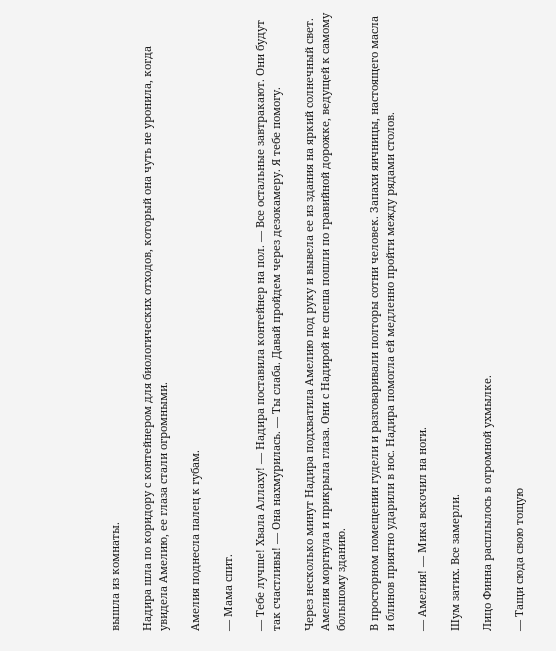вышла из комнаты.

Надира шла по коридору с контейнером для биологических отходов, который она чуть не уронила, когда увидела Амелию, ее глаза стали огромными.

Амелия поднесла палец к губам.

— Мама спит.

— Тебе лучше! Хвала Аллаху! — Надира поставила контейнер на пол. — Все остальные завтракают. Они будут так счастливы! — Она нахмурилась. — Ты слаба. Давай пройдем через дезокамеру. Я тебе помогу.

Через несколько минут Надира подхватила Амелию под руку и вывела ее из здания на яркий солнечный свет. Амелия моргнула и прикрыла глаза. Они с Надирой не спеша пошли по гравийной дорожке, ведущей к самому большому зданию.

В просторном помещении гудели и разговаривали полторы сотни человек. Запахи яичницы, настоящего масла и блинов приятно ударили в нос. Надира помогла ей медленно пройти между рядами столов.

— Амелия! — Мика вскочил на ноги.

Шум затих. Все замерли.

Лицо Финна расплылось в огромной ухмылке.

— Тащи сюда свою тощую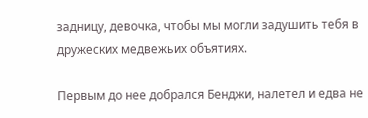задницу, девочка, чтобы мы могли задушить тебя в дружеских медвежьих объятиях.

Первым до нее добрался Бенджи, налетел и едва не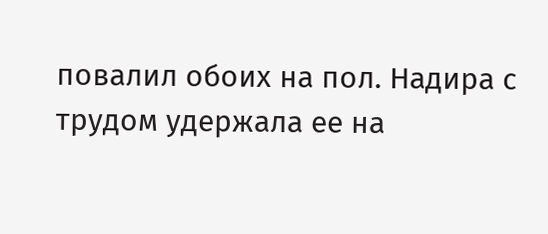повалил обоих на пол. Надира с трудом удержала ее на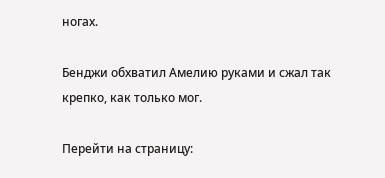ногах.

Бенджи обхватил Амелию руками и сжал так крепко, как только мог.

Перейти на страницу: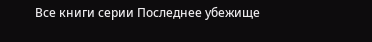Все книги серии Последнее убежище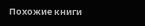Похожие книги